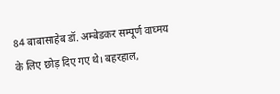84 बाबासाहेब डॉ. अम्बेडकर सम्पूर्ण वाघ्मय
के लिए छोड़ दिए गए थे। बहरहाल,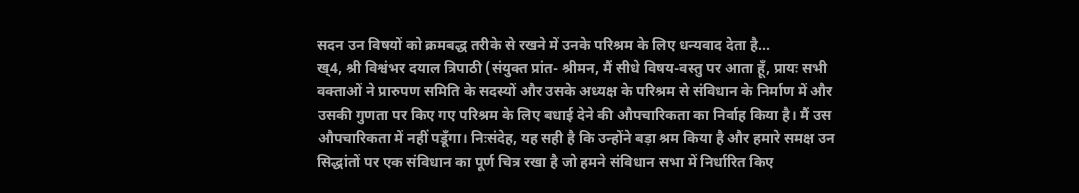सदन उन विषयों को क्रमबद्ध तरीके से रखने में उनके परिश्रम के लिए धन्यवाद देता है...
ख्4, श्री विश्वंभर दयाल त्रिपाठी (संयुक्त प्रांत- श्रीमन, मैं सीधे विषय-वस्तु पर आता हूँ, प्रायः सभी वक्ताओं ने प्रारुपण समिति के सदस्यों और उसके अध्यक्ष के परिश्रम से संविधान के निर्माण में और उसकी गुणता पर किए गए परिश्रम के लिए बधाई देने की औपचारिकता का निर्वाह किया है। मैं उस औपचारिकता में नहीं पडूँगा। निःसंदेह, यह सही है कि उन्होंने बड़ा श्रम किया है और हमारे समक्ष उन सिद्धांतों पर एक संविधान का पूर्ण चित्र रखा है जो हमने संविधान सभा में निर्धारित किए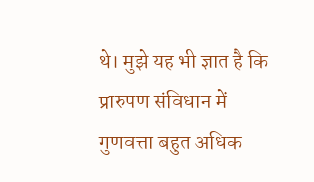थे। मुझे यह भी ज्ञात है कि प्रारुपण संविधान में गुणवत्ता बहुत अधिक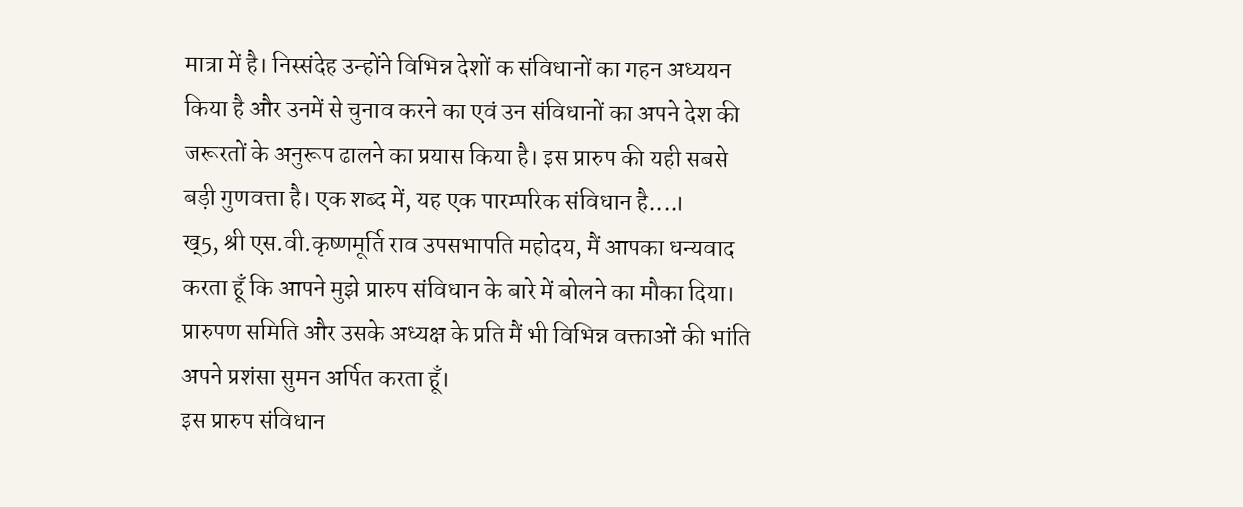मात्रा में है। निस्संदेह उन्होंने विभिन्न देशों क संविधानों का गहन अध्ययन किया है और उनमें से चुनाव करने का एवं उन संविधानों का अपने देश की जरूरतों के अनुरूप ढालने का प्रयास किया है। इस प्रारुप की यही सबसे बड़ी गुणवत्ता है। एक शब्द में, यह एक पारम्परिक संविधान है....।
ख्5, श्री एस.वी.कृष्णमूर्ति राव उपसभापति महोदय, मैं आपका धन्यवाद करता हूँ कि आपने मुझे प्रारुप संविधान के बारे में बोलने का मौका दिया। प्रारुपण समिति और उसके अध्यक्ष के प्रति मैं भी विभिन्न वक्ताओं की भांति अपने प्रशंसा सुमन अर्पित करता हूँ।
इस प्रारुप संविधान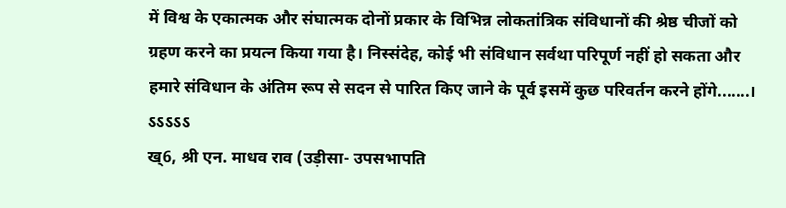में विश्व के एकात्मक और संघात्मक दोनों प्रकार के विभिन्न लोकतांत्रिक संविधानों की श्रेष्ठ चीजों को ग्रहण करने का प्रयत्न किया गया है। निस्संदेह, कोई भी संविधान सर्वथा परिपूर्ण नहीं हो सकता और हमारे संविधान के अंतिम रूप से सदन से पारित किए जाने के पूर्व इसमें कुछ परिवर्तन करने होंगे.......।
ऽऽऽऽऽ
ख्6, श्री एन. माधव राव (उड़ीसा- उपसभापति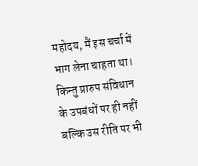महोदय, मैं इस चर्चा में भाग लेना चाहता था। किन्तु प्रारुप संविधान के उपबंधों पर ही नहीं बल्कि उस रीति पर भी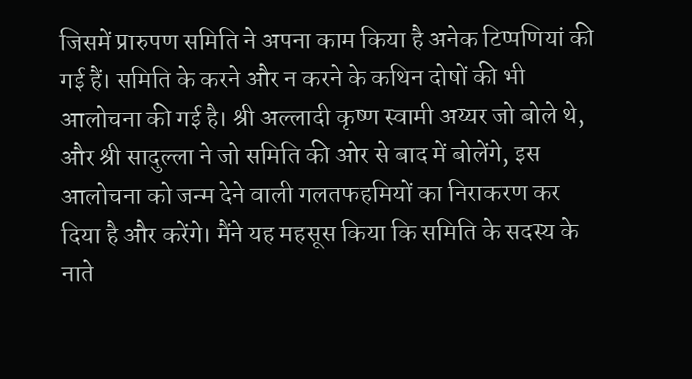जिसमें प्रारुपण समिति ने अपना काम किया है अनेक टिप्पणियां की गई हैं। समिति के करने और न करने के कथिन दोषों की भी आलोचना की गई है। श्री अल्लादी कृष्ण स्वामी अय्यर जो बोले थे, और श्री सादुल्ला ने जो समिति की ओर से बाद में बोलेंगे, इस आलोचना को जन्म देने वाली गलतफहमियों का निराकरण कर दिया है और करेंगे। मैंने यह महसूस किया कि समिति के सदस्य के नाते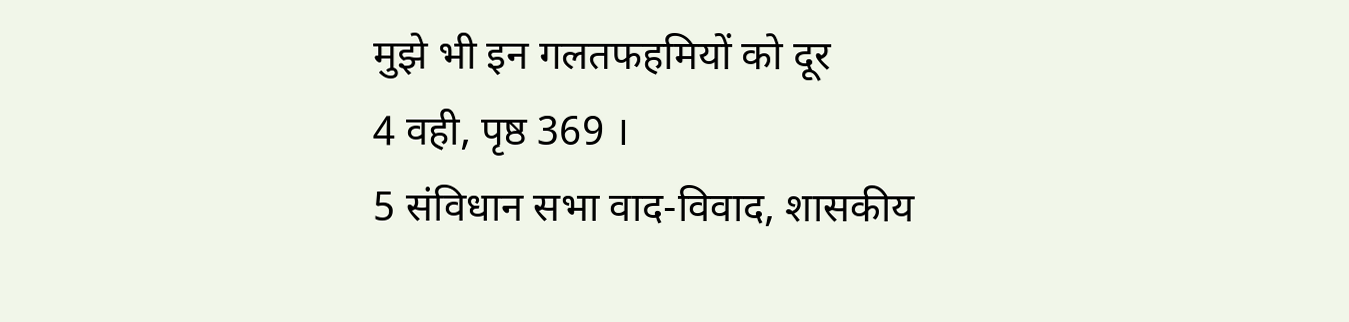मुझे भी इन गलतफहमियों को दूर
4 वही, पृष्ठ 369 ।
5 संविधान सभा वाद-विवाद, शासकीय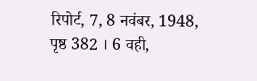रिपोर्ट, 7, 8 नवंबर, 1948, पृष्ठ 382 । 6 वही,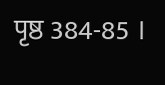पृष्ठ 384-85 ।